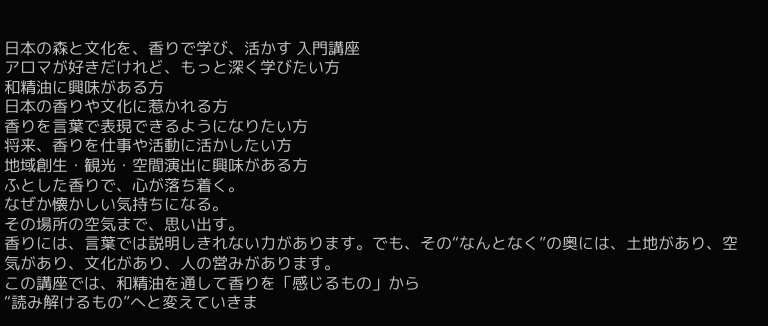日本の森と文化を、香りで学び、活かす 入門講座
アロマが好きだけれど、もっと深く学びたい方
和精油に興味がある方
日本の香りや文化に惹かれる方
香りを言葉で表現できるようになりたい方
将来、香りを仕事や活動に活かしたい方
地域創生・観光・空間演出に興味がある方
ふとした香りで、心が落ち着く。
なぜか懐かしい気持ちになる。
その場所の空気まで、思い出す。
香りには、言葉では説明しきれない力があります。でも、その“なんとなく”の奥には、土地があり、空気があり、文化があり、人の営みがあります。
この講座では、和精油を通して香りを「感じるもの」から
“読み解けるもの”へと変えていきま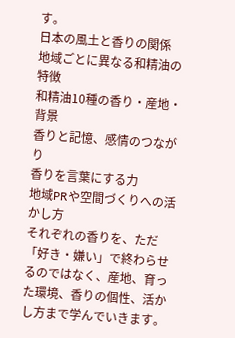す。
日本の風土と香りの関係
地域ごとに異なる和精油の特徴
和精油10種の香り・産地・背景
香りと記憶、感情のつながり
香りを言葉にする力
地域PRや空間づくりへの活かし方
それぞれの香りを、ただ「好き・嫌い」で終わらせるのではなく、産地、育った環境、香りの個性、活かし方まで学んでいきます。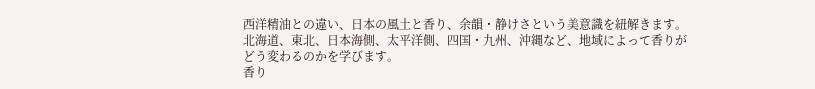西洋精油との違い、日本の風土と香り、余韻・静けさという美意識を紐解きます。
北海道、東北、日本海側、太平洋側、四国・九州、沖縄など、地域によって香りがどう変わるのかを学びます。
香り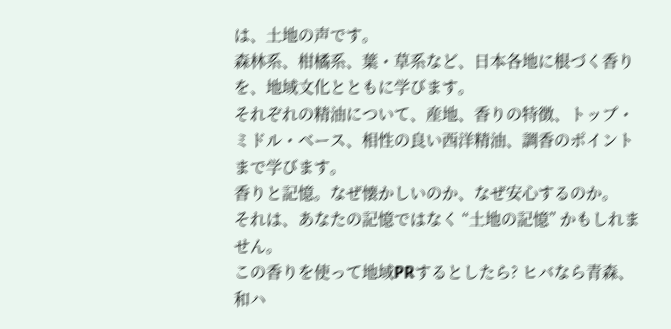は、土地の声です。
森林系、柑橘系、葉・草系など、日本各地に根づく香りを、地域文化とともに学びます。
それぞれの精油について、産地、香りの特徴、トップ・ミドル・ベース、相性の良い西洋精油、調香のポイントまで学びます。
香りと記憶。なぜ懐かしいのか、なぜ安心するのか。
それは、あなたの記憶ではなく “土地の記憶” かもしれません。
この香りを使って地域PRするとしたら? ヒバなら青森、和ハ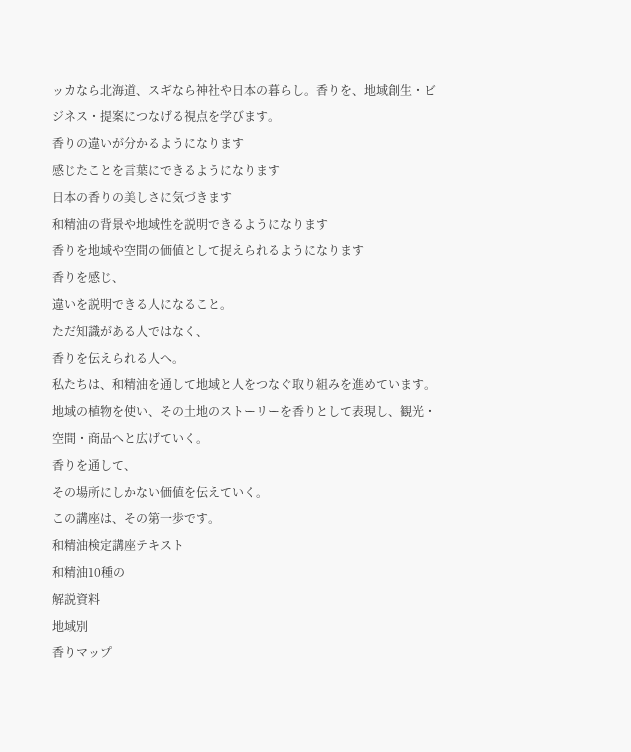ッカなら北海道、スギなら神社や日本の暮らし。香りを、地域創生・ビジネス・提案につなげる視点を学びます。
香りの違いが分かるようになります
感じたことを言葉にできるようになります
日本の香りの美しさに気づきます
和精油の背景や地域性を説明できるようになります
香りを地域や空間の価値として捉えられるようになります
香りを感じ、
違いを説明できる人になること。
ただ知識がある人ではなく、
香りを伝えられる人へ。
私たちは、和精油を通して地域と人をつなぐ取り組みを進めています。地域の植物を使い、その土地のストーリーを香りとして表現し、観光・空間・商品へと広げていく。
香りを通して、
その場所にしかない価値を伝えていく。
この講座は、その第一歩です。
和精油検定講座テキスト
和精油10種の
解説資料
地域別
香りマップ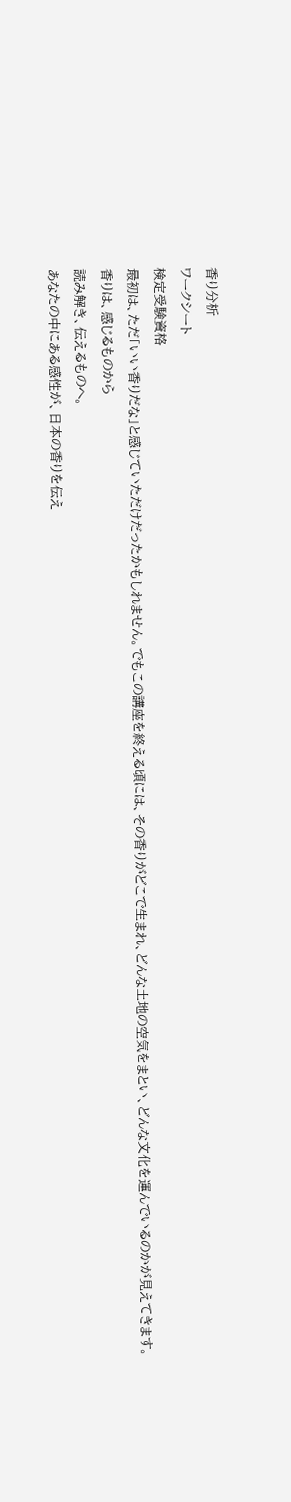香り分析
ワークシート
検定受験資格
最初は、ただ「いい香りだな」と感じていただけだったかもしれません。でもこの講座を終える頃には、その香りがどこで生まれ、どんな土地の空気をまとい、どんな文化を運んでいるのかが見えてきます。
香りは、感じるものから
読み解き、伝えるものへ。
あなたの中にある感性が、日本の香りを伝え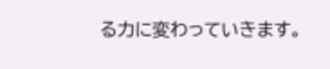る力に変わっていきます。